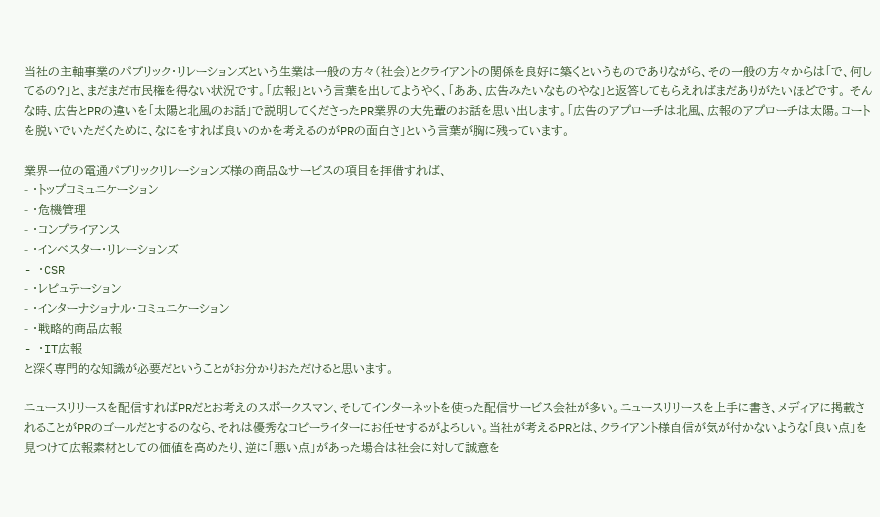当社の主軸事業のパブリック・リレーションズという生業は一般の方々(社会)とクライアントの関係を良好に築くというものでありながら、その一般の方々からは「で、何してるの?」と、まだまだ市民権を得ない状況です。「広報」という言葉を出してようやく、「ああ、広告みたいなものやな」と返答してもらえればまだありがたいほどです。 そんな時、広告とPRの違いを「太陽と北風のお話」で説明してくださったPR業界の大先輩のお話を思い出します。「広告のアプローチは北風、広報のアプローチは太陽。コートを脱いでいただくために、なにをすれば良いのかを考えるのがPRの面白さ」という言葉が胸に残っています。

業界一位の電通パブリックリレーションズ様の商品&サービスの項目を拝借すれば、
- ・トップコミュニケーション
- ・危機管理
- ・コンプライアンス
- ・インベスター・リレーションズ
- ・CSR
- ・レピュテーション
- ・インターナショナル・コミュニケーション
- ・戦略的商品広報
- ・IT広報
と深く専門的な知識が必要だということがお分かりおただけると思います。

ニュースリリースを配信すればPRだとお考えのスポークスマン、そしてインターネットを使った配信サービス会社が多い。ニュースリリースを上手に書き、メディアに掲載されることがPRのゴールだとするのなら、それは優秀なコピーライターにお任せするがよろしい。当社が考えるPRとは、クライアント様自信が気が付かないような「良い点」を見つけて広報素材としての価値を高めたり、逆に「悪い点」があった場合は社会に対して誠意を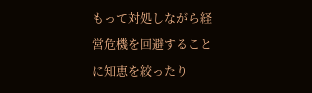もって対処しながら経営危機を回避することに知恵を絞ったり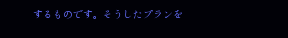するものです。そうしたプランを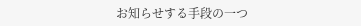お知らせする手段の一つ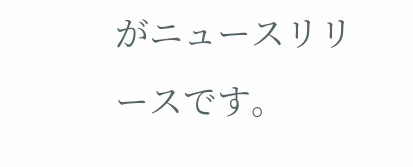がニュースリリースです。